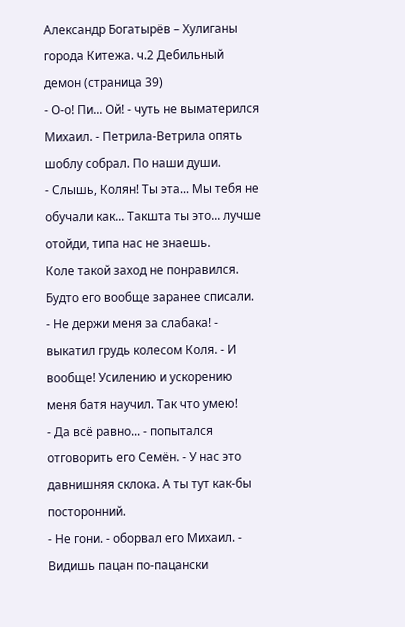Александр Богатырёв – Хулиганы города Китежа. ч.2 Дебильный демон (страница 39)
- О-о! Пи... Ой! - чуть не выматерился Михаил. - Петрила-Ветрила опять шоблу собрал. По наши души.
- Слышь, Колян! Ты эта... Мы тебя не обучали как... Такшта ты это... лучше отойди, типа нас не знаешь.
Коле такой заход не понравился. Будто его вообще заранее списали.
- Не держи меня за слабака! - выкатил грудь колесом Коля. - И вообще! Усилению и ускорению меня батя научил. Так что умею!
- Да всё равно... - попытался отговорить его Семён. - У нас это давнишняя склока. А ты тут как-бы посторонний.
- Не гони. - оборвал его Михаил. - Видишь пацан по-пацански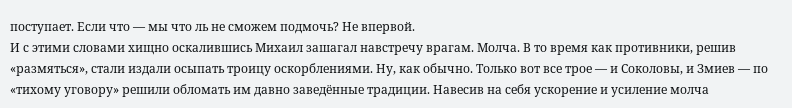поступает. Если что — мы что ль не сможем подмочь? Не впервой.
И с этими словами хищно оскалившись Михаил зашагал навстречу врагам. Молча. В то время как противники, решив «размяться», стали издали осыпать троицу оскорблениями. Ну, как обычно. Только вот все трое — и Соколовы, и Змиев — по «тихому уговору» решили обломать им давно заведённые традиции. Навесив на себя ускорение и усиление молча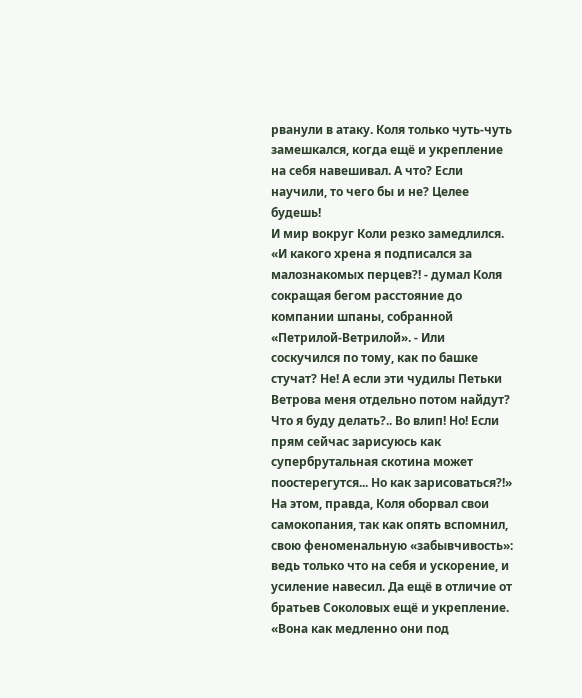рванули в атаку. Коля только чуть-чуть замешкался, когда ещё и укрепление на себя навешивал. А что? Если научили, то чего бы и не? Целее будешь!
И мир вокруг Коли резко замедлился.
«И какого хрена я подписался за малознакомых перцев?! - думал Коля сокращая бегом расстояние до компании шпаны, собранной «Петрилой-Ветрилой». - Или соскучился по тому, как по башке стучат? Не! А если эти чудилы Петьки Ветрова меня отдельно потом найдут? Что я буду делать?.. Во влип! Но! Если прям сейчас зарисуюсь как супербрутальная скотина может поостерегутся... Но как зарисоваться?!»
На этом, правда, Коля оборвал свои самокопания, так как опять вспомнил, свою феноменальную «забывчивость»: ведь только что на себя и ускорение, и усиление навесил. Да ещё в отличие от братьев Соколовых ещё и укрепление.
«Вона как медленно они под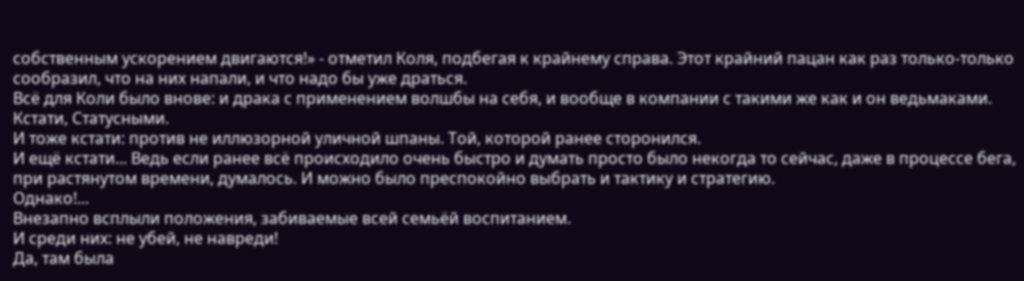собственным ускорением двигаются!» - отметил Коля, подбегая к крайнему справа. Этот крайний пацан как раз только-только сообразил, что на них напали, и что надо бы уже драться.
Всё для Коли было внове: и драка с применением волшбы на себя, и вообще в компании с такими же как и он ведьмаками.
Кстати, Статусными.
И тоже кстати: против не иллюзорной уличной шпаны. Той, которой ранее сторонился.
И ещё кстати... Ведь если ранее всё происходило очень быстро и думать просто было некогда то сейчас, даже в процессе бега, при растянутом времени, думалось. И можно было преспокойно выбрать и тактику и стратегию.
Однако!...
Внезапно всплыли положения, забиваемые всей семьёй воспитанием.
И среди них: не убей, не навреди!
Да, там была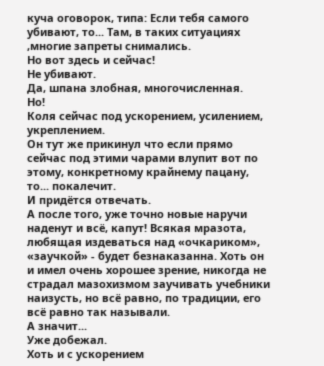куча оговорок, типа: Если тебя самого убивают, то... Там, в таких ситуациях ,многие запреты снимались.
Но вот здесь и сейчас!
Не убивают.
Да, шпана злобная, многочисленная.
Но!
Коля сейчас под ускорением, усилением, укреплением.
Он тут же прикинул что если прямо сейчас под этими чарами влупит вот по этому, конкретному крайнему пацану, то... покалечит.
И придётся отвечать.
А после того, уже точно новые наручи наденут и всё, капут! Всякая мразота, любящая издеваться над «очкариком», «заучкой» - будет безнаказанна. Хоть он и имел очень хорошее зрение, никогда не страдал мазохизмом заучивать учебники наизусть, но всё равно, по традиции, его всё равно так называли.
А значит...
Уже добежал.
Хоть и с ускорением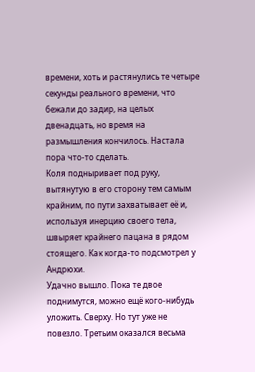времени, хоть и растянулись те четыре секунды реального времени, что бежали до задир, на целых двенадцать, но время на размышления кончилось. Настала пора что-то сделать.
Коля подныривает под руку, вытянутую в его сторону тем самым крайним, по пути захватывает её и, используя инерцию своего тела, швыряет крайнего пацана в рядом стоящего. Как когда-то подсмотрел у Андрюхи.
Удачно вышло. Пока те двое поднимутся, можно ещё кого-нибудь уложить. Сверху. Но тут уже не повезло. Третьим оказался весьма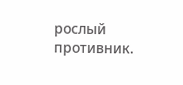рослый противник.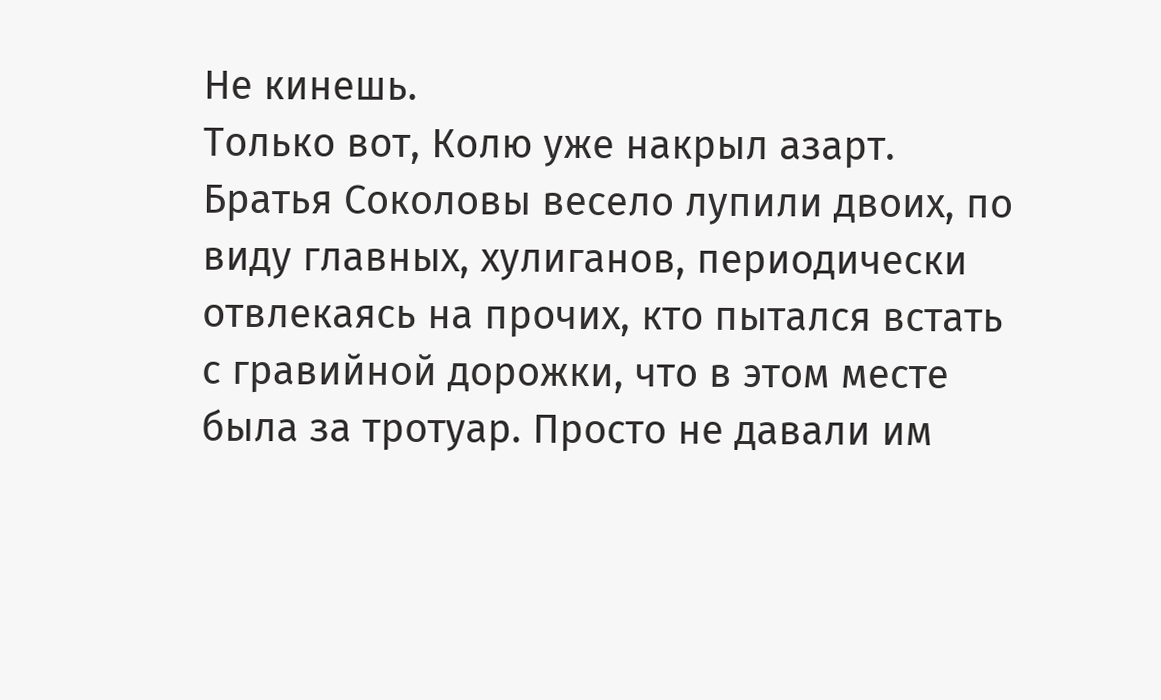Не кинешь.
Только вот, Колю уже накрыл азарт.
Братья Соколовы весело лупили двоих, по виду главных, хулиганов, периодически отвлекаясь на прочих, кто пытался встать с гравийной дорожки, что в этом месте была за тротуар. Просто не давали им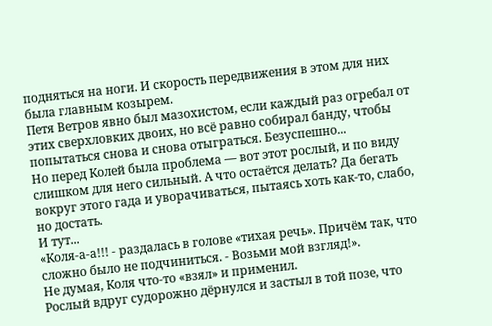подняться на ноги. И скорость передвижения в этом для них была главным козырем.
Петя Ветров явно был мазохистом, если каждый раз огребал от этих сверхловких двоих, но всё равно собирал банду, чтобы попытаться снова и снова отыграться. Безуспешно...
Но перед Колей была проблема — вот этот рослый, и по виду слишком для него сильный. А что остаётся делать? Да бегать вокруг этого гада и уворачиваться, пытаясь хоть как-то, слабо, но достать.
И тут...
«Коля-а-а!!! - раздалась в голове «тихая речь». Причём так, что сложно было не подчиниться. - Возьми мой взгляд!».
Не думая, Коля что-то «взял» и применил.
Рослый вдруг судорожно дёрнулся и застыл в той позе, что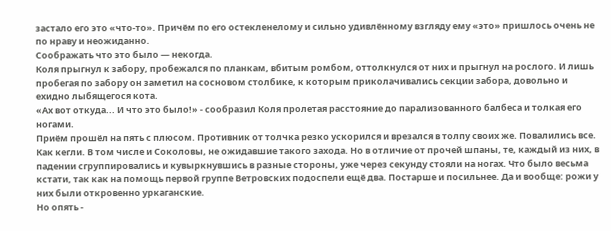застало его это «что-то». Причём по его остекленелому и сильно удивлённому взгляду ему «это» пришлось очень не по нраву и неожиданно.
Соображать что это было — некогда.
Коля прыгнул к забору, пробежался по планкам, вбитым ромбом, оттолкнулся от них и прыгнул на рослого. И лишь пробегая по забору он заметил на сосновом столбике, к которым приколачивались секции забора, довольно и ехидно лыбящегося кота.
«Ах вот откуда... И что это было!» - сообразил Коля пролетая расстояние до парализованного балбеса и толкая его ногами.
Приём прошёл на пять с плюсом. Противник от толчка резко ускорился и врезался в толпу своих же. Повалились все. Как кегли. В том числе и Соколовы, не ожидавшие такого захода. Но в отличие от прочей шпаны, те, каждый из них, в падении сгруппировались и кувыркнувшись в разные стороны, уже через секунду стояли на ногах. Что было весьма кстати, так как на помощь первой группе Ветровских подоспели ещё два. Постарше и посильнее. Да и вообще: рожи у них были откровенно уркаганские.
Но опять -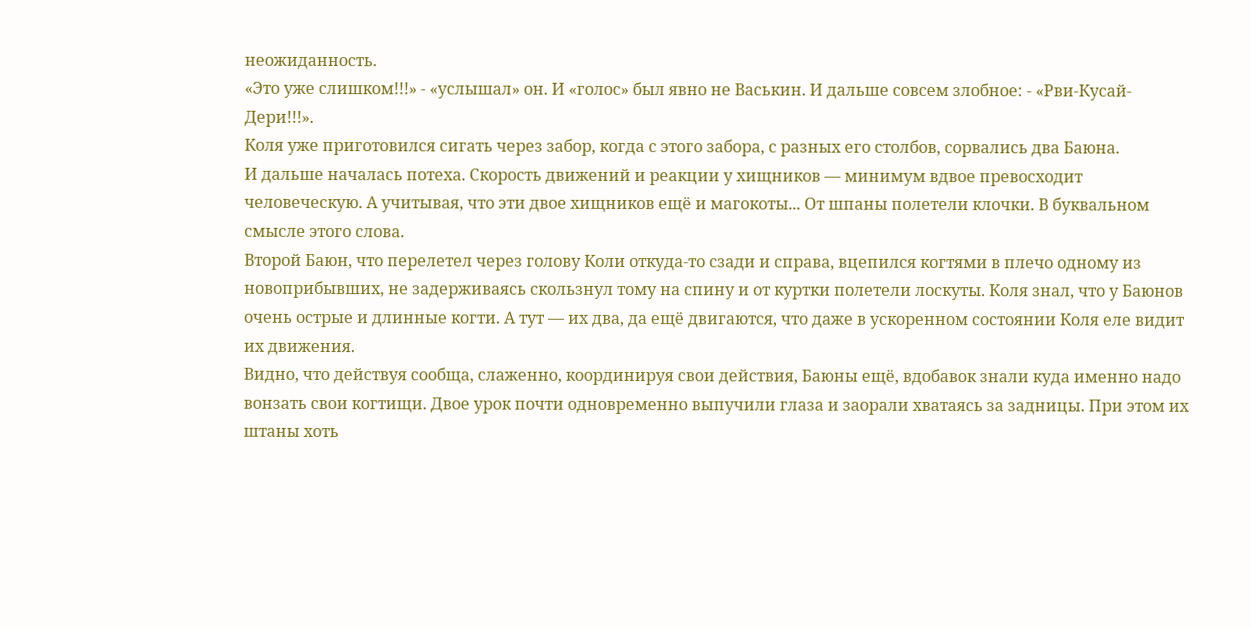неожиданность.
«Это уже слишком!!!» - «услышал» он. И «голос» был явно не Васькин. И дальше совсем злобное: - «Рви-Кусай-Дери!!!».
Коля уже приготовился сигать через забор, когда с этого забора, с разных его столбов, сорвались два Баюна.
И дальше началась потеха. Скорость движений и реакции у хищников — минимум вдвое превосходит человеческую. А учитывая, что эти двое хищников ещё и магокоты... От шпаны полетели клочки. В буквальном смысле этого слова.
Второй Баюн, что перелетел через голову Коли откуда-то сзади и справа, вцепился когтями в плечо одному из новоприбывших, не задерживаясь скользнул тому на спину и от куртки полетели лоскуты. Коля знал, что у Баюнов очень острые и длинные когти. А тут — их два, да ещё двигаются, что даже в ускоренном состоянии Коля еле видит их движения.
Видно, что действуя сообща, слаженно, координируя свои действия, Баюны ещё, вдобавок знали куда именно надо вонзать свои когтищи. Двое урок почти одновременно выпучили глаза и заорали хватаясь за задницы. При этом их штаны хоть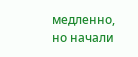медленно, но начали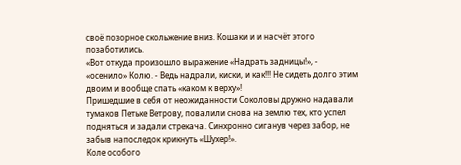своё позорное скольжение вниз. Кошаки и и насчёт этого позаботились.
«Вот откуда произошло выражение «Надрать задницы!», - «осенило» Колю. - Ведь надрали, киски, и как!!! Не сидеть долго этим двоим и вообще спать «каком к верху»!
Пришедшие в себя от неожиданности Соколовы дружно надавали тумаков Петьке Ветрову, повалили снова на землю тех, кто успел подняться и задали стрекача. Синхронно сиганув через забор, не забыв напоследок крикнуть «Шухер!».
Коле особого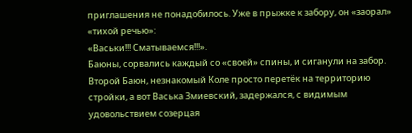приглашения не понадобилось. Уже в прыжке к забору, он «заорал» «тихой речью»:
«Васьки!!! Сматываемся!!!».
Баюны, сорвались каждый со «своей» спины, и сиганули на забор. Второй Баюн, незнакомый Коле просто перетёк на территорию стройки, а вот Васька Змиевский, задержался, с видимым удовольствием созерцая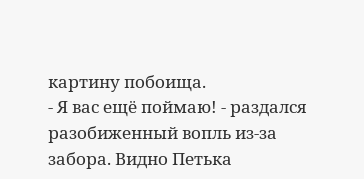картину побоища.
- Я вас ещё поймаю! - раздался разобиженный вопль из-за забора. Видно Петька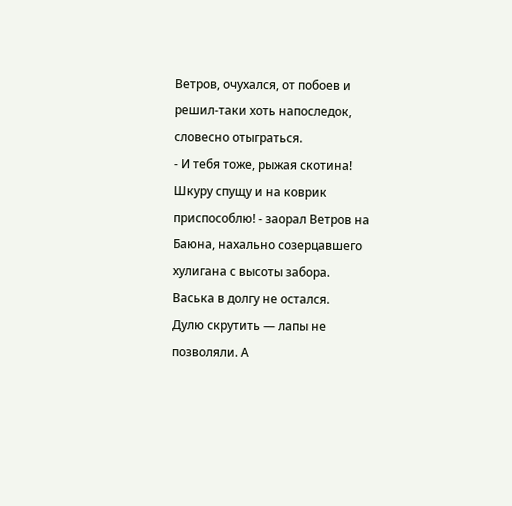Ветров, очухался, от побоев и решил-таки хоть напоследок, словесно отыграться.
- И тебя тоже, рыжая скотина! Шкуру спущу и на коврик приспособлю! - заорал Ветров на Баюна, нахально созерцавшего хулигана с высоты забора.
Васька в долгу не остался.
Дулю скрутить — лапы не позволяли. А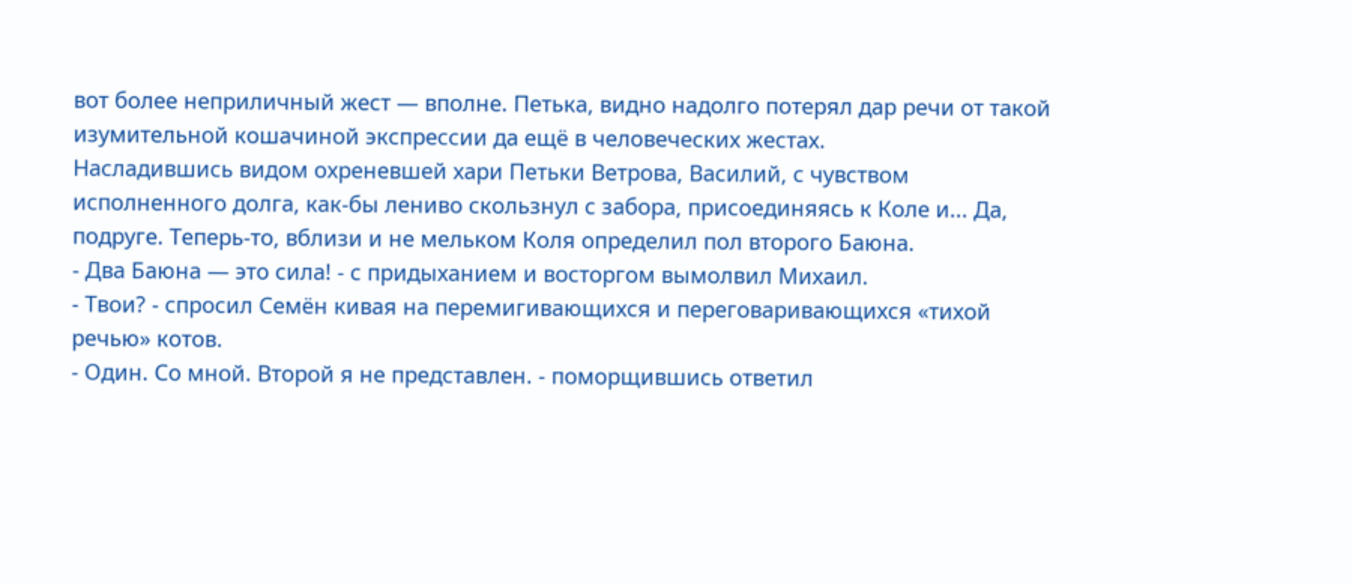вот более неприличный жест — вполне. Петька, видно надолго потерял дар речи от такой изумительной кошачиной экспрессии да ещё в человеческих жестах.
Насладившись видом охреневшей хари Петьки Ветрова, Василий, с чувством исполненного долга, как-бы лениво скользнул с забора, присоединяясь к Коле и... Да, подруге. Теперь-то, вблизи и не мельком Коля определил пол второго Баюна.
- Два Баюна — это сила! - с придыханием и восторгом вымолвил Михаил.
- Твои? - спросил Семён кивая на перемигивающихся и переговаривающихся «тихой речью» котов.
- Один. Со мной. Второй я не представлен. - поморщившись ответил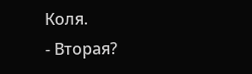Коля.
- Вторая?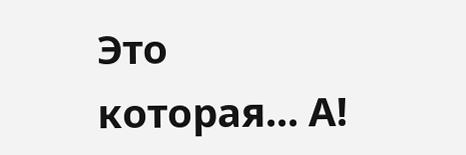Это которая... А!